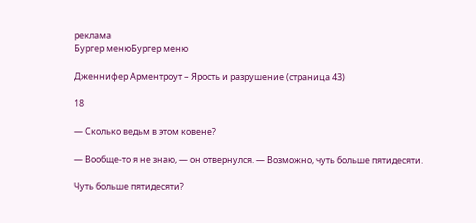реклама
Бургер менюБургер меню

Дженнифер Арментроут – Ярость и разрушение (страница 43)

18

— Сколько ведьм в этом ковене?

— Вообще-то я не знаю, — он отвернулся. — Возможно, чуть больше пятидесяти.

Чуть больше пятидесяти?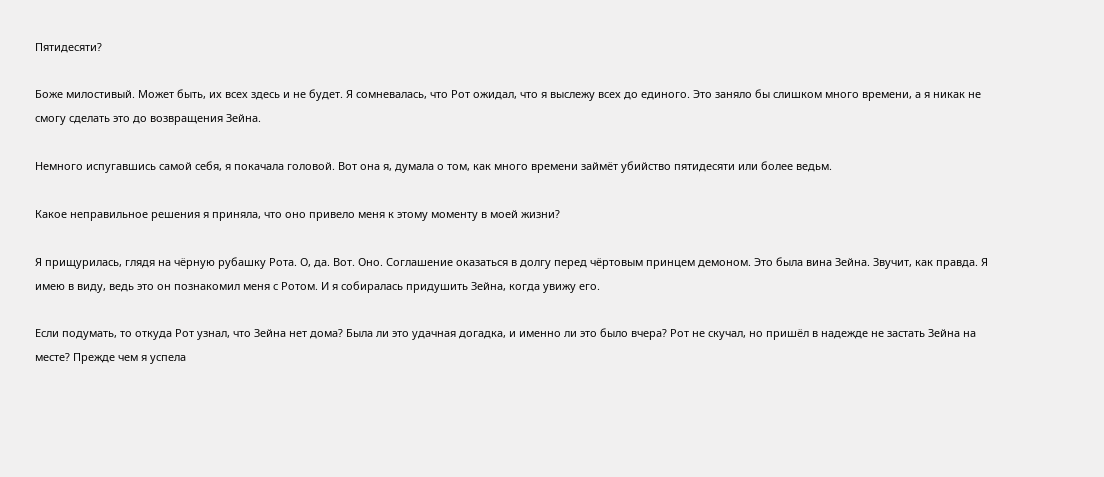Пятидесяти?

Боже милостивый. Может быть, их всех здесь и не будет. Я сомневалась, что Рот ожидал, что я выслежу всех до единого. Это заняло бы слишком много времени, а я никак не смогу сделать это до возвращения Зейна.

Немного испугавшись самой себя, я покачала головой. Вот она я, думала о том, как много времени займёт убийство пятидесяти или более ведьм.

Какое неправильное решения я приняла, что оно привело меня к этому моменту в моей жизни?

Я прищурилась, глядя на чёрную рубашку Рота. О, да. Вот. Оно. Соглашение оказаться в долгу перед чёртовым принцем демоном. Это была вина Зейна. Звучит, как правда. Я имею в виду, ведь это он познакомил меня с Ротом. И я собиралась придушить Зейна, когда увижу его.

Если подумать, то откуда Рот узнал, что Зейна нет дома? Была ли это удачная догадка, и именно ли это было вчера? Рот не скучал, но пришёл в надежде не застать Зейна на месте? Прежде чем я успела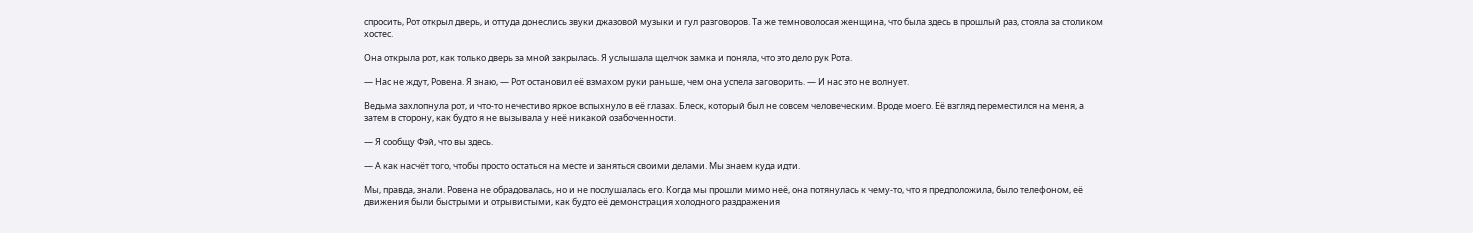спросить, Рот открыл дверь, и оттуда донеслись звуки джазовой музыки и гул разговоров. Та же темноволосая женщина, что была здесь в прошлый раз, стояла за столиком хостес.

Она открыла рот, как только дверь за мной закрылась. Я услышала щелчок замка и поняла, что это дело рук Рота.

— Нас не ждут, Ровена. Я знаю, — Рот остановил её взмахом руки раньше, чем она успела заговорить. — И нас это не волнует.

Ведьма захлопнула рот, и что-то нечестиво яркое вспыхнуло в её глазах. Блеск, который был не совсем человеческим. Вроде моего. Её взгляд переместился на меня, а затем в сторону, как будто я не вызывала у неё никакой озабоченности.

— Я сообщу Фэй, что вы здесь.

— А как насчёт того, чтобы просто остаться на месте и заняться своими делами. Мы знаем куда идти.

Мы, правда, знали. Ровена не обрадовалась, но и не послушалась его. Когда мы прошли мимо неё, она потянулась к чему-то, что я предположила, было телефоном, её движения были быстрыми и отрывистыми, как будто её демонстрация холодного раздражения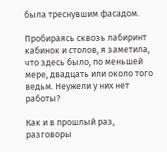была треснувшим фасадом.

Пробираясь сквозь лабиринт кабинок и столов, я заметила, что здесь было, по меньшей мере, двадцать или около того ведьм. Неужели у них нет работы?

Как и в прошлый раз, разговоры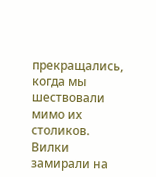прекращались, когда мы шествовали мимо их столиков. Вилки замирали на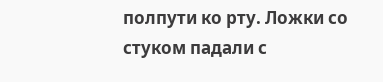полпути ко рту. Ложки со стуком падали с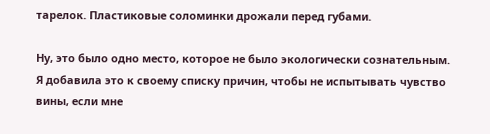тарелок. Пластиковые соломинки дрожали перед губами.

Ну, это было одно место, которое не было экологически сознательным. Я добавила это к своему списку причин, чтобы не испытывать чувство вины, если мне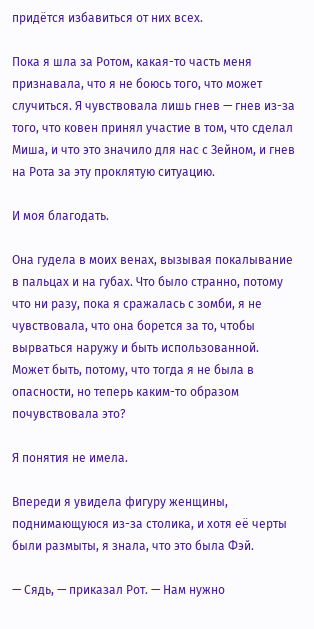придётся избавиться от них всех.

Пока я шла за Ротом, какая-то часть меня признавала, что я не боюсь того, что может случиться. Я чувствовала лишь гнев — гнев из-за того, что ковен принял участие в том, что сделал Миша, и что это значило для нас с Зейном, и гнев на Рота за эту проклятую ситуацию.

И моя благодать.

Она гудела в моих венах, вызывая покалывание в пальцах и на губах. Что было странно, потому что ни разу, пока я сражалась с зомби, я не чувствовала, что она борется за то, чтобы вырваться наружу и быть использованной. Может быть, потому, что тогда я не была в опасности, но теперь каким-то образом почувствовала это?

Я понятия не имела.

Впереди я увидела фигуру женщины, поднимающуюся из-за столика, и хотя её черты были размыты, я знала, что это была Фэй.

— Сядь, — приказал Рот. — Нам нужно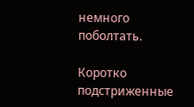немного поболтать.

Коротко подстриженные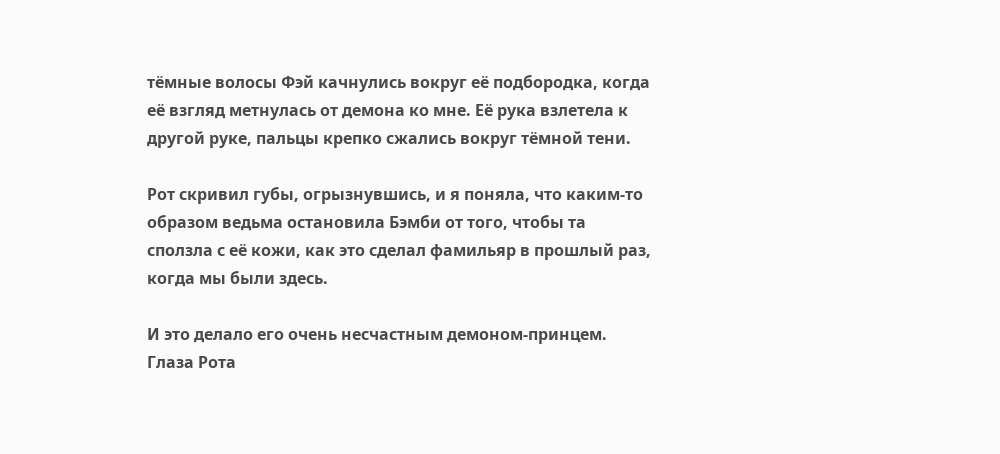тёмные волосы Фэй качнулись вокруг её подбородка, когда её взгляд метнулась от демона ко мне. Её рука взлетела к другой руке, пальцы крепко сжались вокруг тёмной тени.

Рот скривил губы, огрызнувшись, и я поняла, что каким-то образом ведьма остановила Бэмби от того, чтобы та сползла с её кожи, как это сделал фамильяр в прошлый раз, когда мы были здесь.

И это делало его очень несчастным демоном-принцем. Глаза Рота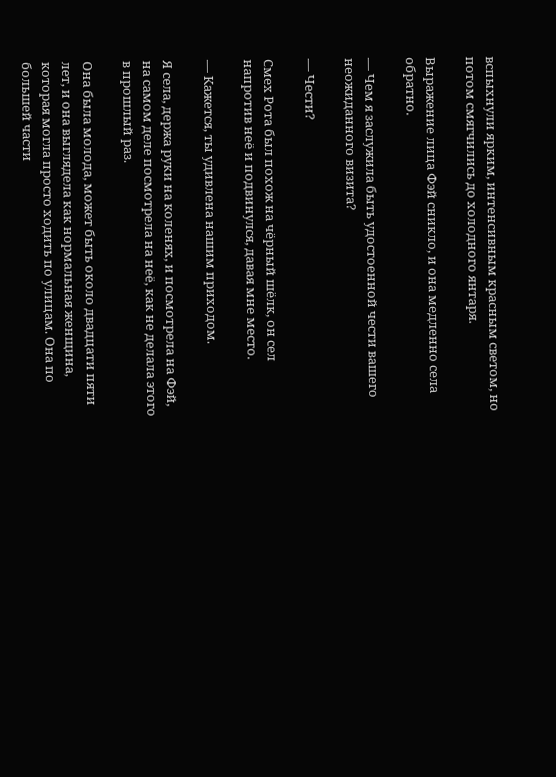вспыхнули ярким, интенсивным красным светом, но потом смягчились до холодного янтаря.

Выражение лица Фэй сникло, и она медленно села обратно.

— Чем я заслужила быть удостоенной чести вашего неожиданного визита?

— Чести?

Смех Рота был похож на чёрный шёлк, он сел напротив неё и подвинулся, давая мне место.

— Кажется, ты удивлена нашим приходом.

Я села, держа руки на коленях, и посмотрела на Фэй, на самом деле посмотрела на неё, как не делала этого в прошлый раз.

Она была молода, может быть около двадцати пяти лет, и она выглядела как нормальная женщина, которая могла просто ходить по улицам. Она по большей части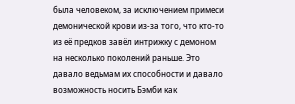была человеком, за исключением примеси демонической крови из-за того, что кто-то из её предков завёл интрижку с демоном на несколько поколений раньше. Это давало ведьмам их способности и давало возможность носить Бэмби как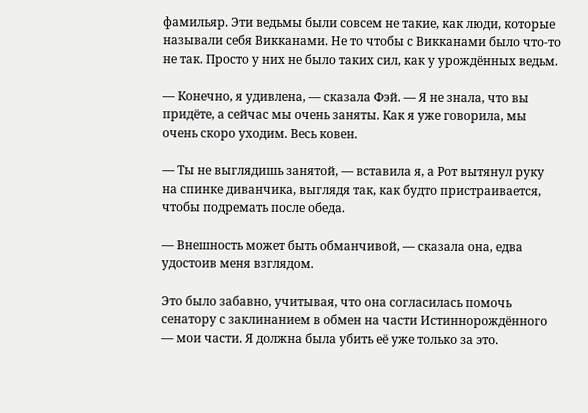фамильяр. Эти ведьмы были совсем не такие, как люди, которые называли себя Викканами. Не то чтобы с Викканами было что-то не так. Просто у них не было таких сил, как у урождённых ведьм.

— Конечно, я удивлена, — сказала Фэй. — Я не знала, что вы придёте, а сейчас мы очень заняты. Как я уже говорила, мы очень скоро уходим. Весь ковен.

— Ты не выглядишь занятой, — вставила я, а Рот вытянул руку на спинке диванчика, выглядя так, как будто пристраивается, чтобы подремать после обеда.

— Внешность может быть обманчивой, — сказала она, едва удостоив меня взглядом.

Это было забавно, учитывая, что она согласилась помочь сенатору с заклинанием в обмен на части Истиннорождённого — мои части. Я должна была убить её уже только за это.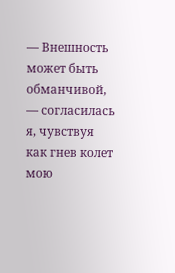— Внешность может быть обманчивой, — согласилась я, чувствуя как гнев колет мою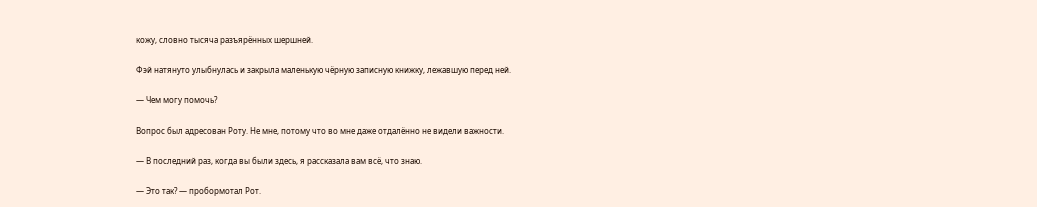кожу, словно тысяча разъярённых шершней.

Фэй натянуто улыбнулась и закрыла маленькую чёрную записную книжку, лежавшую перед ней.

— Чем могу помочь?

Вопрос был адресован Роту. Не мне, потому что во мне даже отдалённо не видели важности.

— В последний раз, когда вы были здесь, я рассказала вам всё, что знаю.

— Это так? — пробормотал Рот.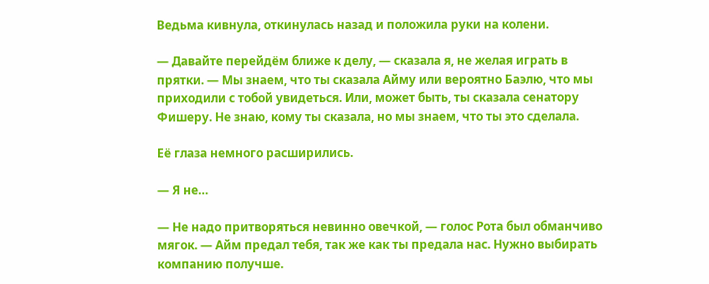Ведьма кивнула, откинулась назад и положила руки на колени.

— Давайте перейдём ближе к делу, — сказала я, не желая играть в прятки. — Мы знаем, что ты сказала Айму или вероятно Баэлю, что мы приходили с тобой увидеться. Или, может быть, ты сказала сенатору Фишеру. Не знаю, кому ты сказала, но мы знаем, что ты это сделала.

Её глаза немного расширились.

— Я не…

— Не надо притворяться невинно овечкой, — голос Рота был обманчиво мягок. — Айм предал тебя, так же как ты предала нас. Нужно выбирать компанию получше.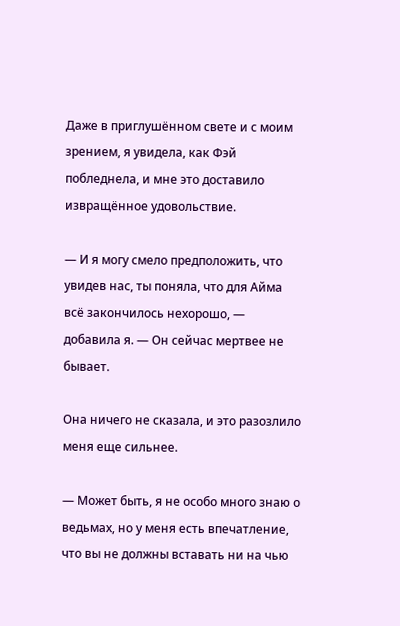Даже в приглушённом свете и с моим зрением, я увидела, как Фэй побледнела, и мне это доставило извращённое удовольствие.

— И я могу смело предположить, что увидев нас, ты поняла, что для Айма всё закончилось нехорошо, — добавила я. — Он сейчас мертвее не бывает.

Она ничего не сказала, и это разозлило меня еще сильнее.

— Может быть, я не особо много знаю о ведьмах, но у меня есть впечатление, что вы не должны вставать ни на чью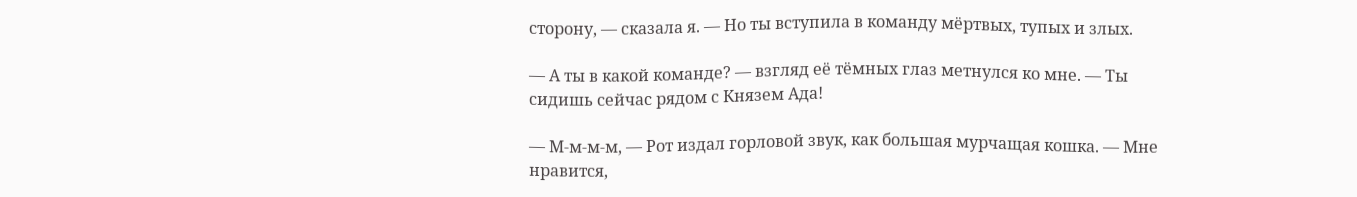сторону, — сказала я. — Но ты вступила в команду мёртвых, тупых и злых.

— А ты в какой команде? — взгляд её тёмных глаз метнулся ко мне. — Ты сидишь сейчас рядом с Князем Ада!

— М-м-м-м, — Рот издал горловой звук, как большая мурчащая кошка. — Мне нравится,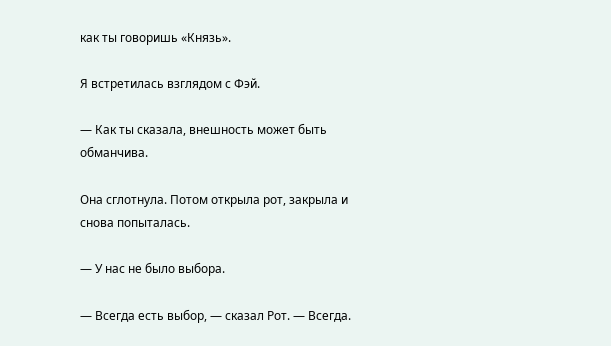как ты говоришь «Князь».

Я встретилась взглядом с Фэй.

— Как ты сказала, внешность может быть обманчива.

Она сглотнула. Потом открыла рот, закрыла и снова попыталась.

— У нас не было выбора.

— Всегда есть выбор, — сказал Рот. — Всегда.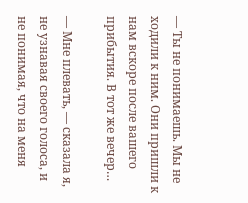— Ты не понимаешь. Мы не ходили к ним. Они пришли к нам вскоре после вашего прибытия. В тот же вечер…

— Мне плевать, — сказала я, не узнавая своего голоса, и не понимая, что на меня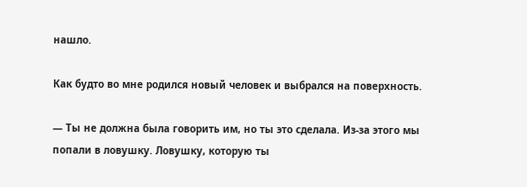нашло.

Как будто во мне родился новый человек и выбрался на поверхность.

— Ты не должна была говорить им, но ты это сделала. Из-за этого мы попали в ловушку. Ловушку, которую ты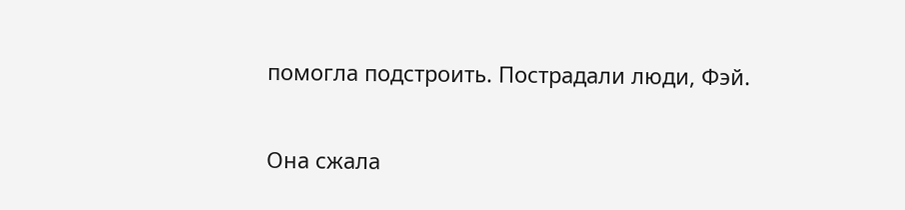помогла подстроить. Пострадали люди, Фэй.

Она сжала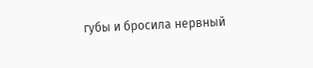губы и бросила нервный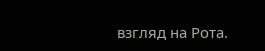взгляд на Рота.